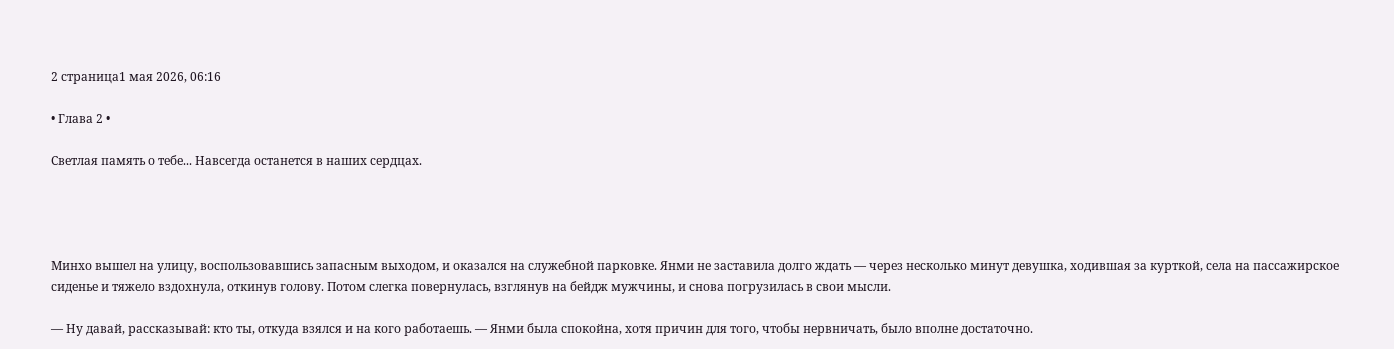2 страница1 мая 2026, 06:16

• Глава 2 •

Светлая память о тебе... Навсегда останется в наших сердцах.




Минхо вышел на улицу, воспользовавшись запасным выходом, и оказался на служебной парковке. Янми не заставила долго ждать — через несколько минут девушка, ходившая за курткой, села на пассажирское сиденье и тяжело вздохнула, откинув голову. Потом слегка повернулась, взглянув на бейдж мужчины, и снова погрузилась в свои мысли.

— Ну давай, рассказывай: кто ты, откуда взялся и на кого работаешь. — Янми была спокойна, хотя причин для того, чтобы нервничать, было вполне достаточно.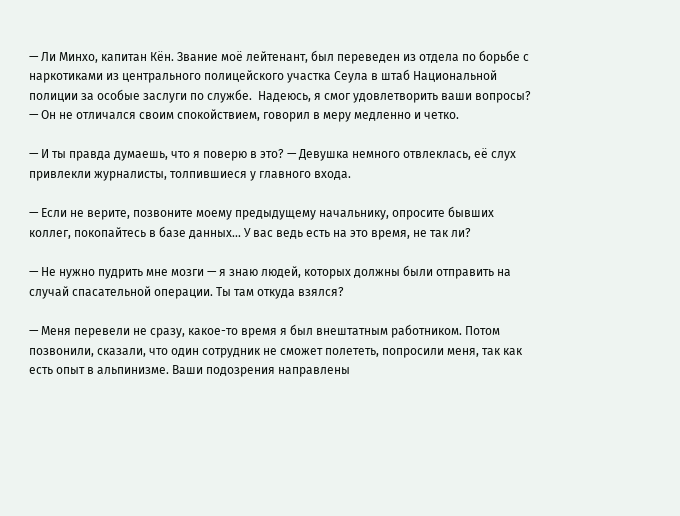— Ли Минхо, капитан Кён. Звание моё лейтенант, был переведен из отдела по борьбе с наркотиками из центрального полицейского участка Сеула в штаб Национальной полиции за особые заслуги по службе.  Надеюсь, я смог удовлетворить ваши вопросы? — Он не отличался своим спокойствием, говорил в меру медленно и четко.

— И ты правда думаешь, что я поверю в это? — Девушка немного отвлеклась, её слух привлекли журналисты, толпившиеся у главного входа.

— Если не верите, позвоните моему предыдущему начальнику, опросите бывших коллег, покопайтесь в базе данных... У вас ведь есть на это время, не так ли?

— Не нужно пудрить мне мозги — я знаю людей, которых должны были отправить на случай спасательной операции. Ты там откуда взялся?

— Меня перевели не сразу, какое-то время я был внештатным работником. Потом позвонили, сказали, что один сотрудник не сможет полететь, попросили меня, так как есть опыт в альпинизме. Ваши подозрения направлены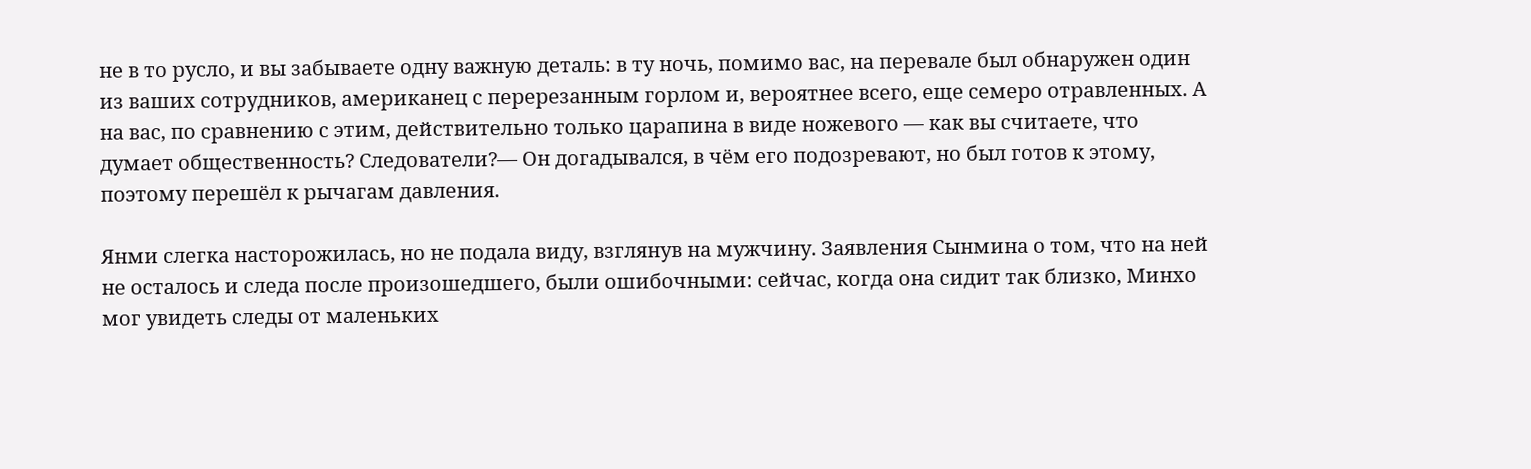не в то русло, и вы забываете одну важную деталь: в ту ночь, помимо вас, на перевале был обнаружен один из ваших сотрудников, американец с перерезанным горлом и, вероятнее всего, еще семеро отравленных. А на вас, по сравнению с этим, действительно только царапина в виде ножевого — как вы считаете, что думает общественность? Следователи?— Он догадывался, в чём его подозревают, но был готов к этому, поэтому перешёл к рычагам давления.

Янми слегка насторожилась, но не подала виду, взглянув на мужчину. Заявления Сынмина о том, что на ней не осталось и следа после произошедшего, были ошибочными: сейчас, когда она сидит так близко, Минхо мог увидеть следы от маленьких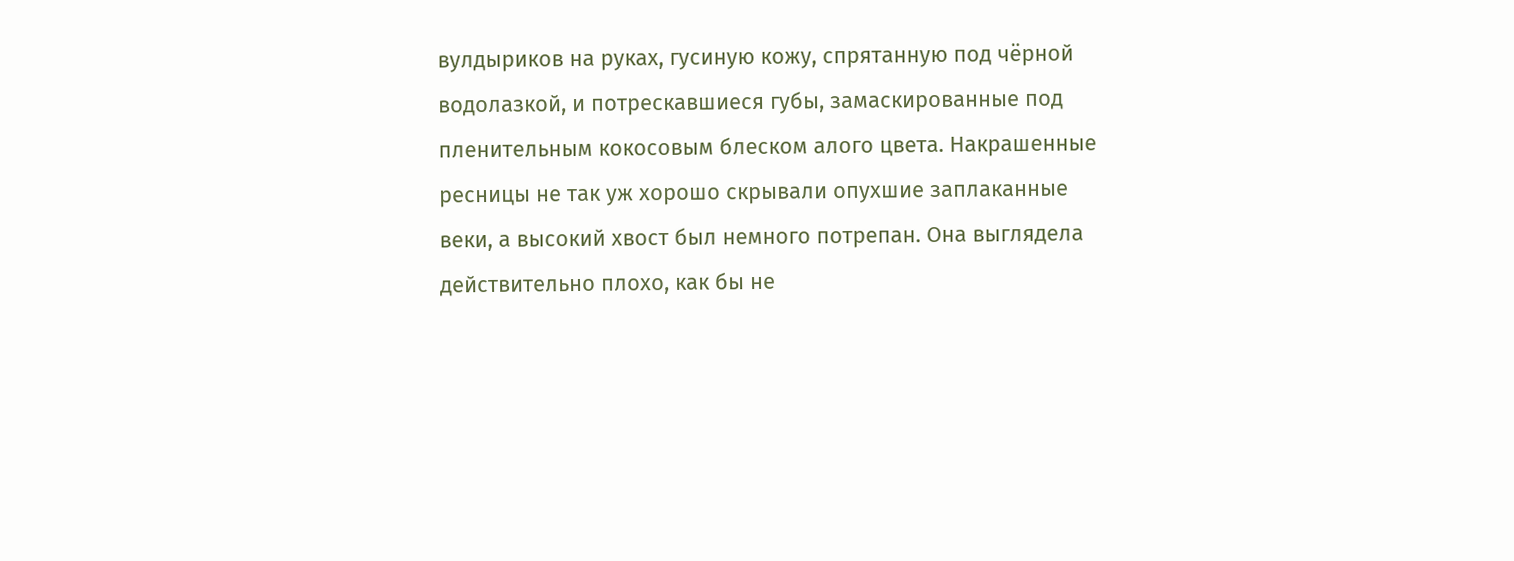вулдыриков на руках, гусиную кожу, спрятанную под чёрной водолазкой, и потрескавшиеся губы, замаскированные под пленительным кокосовым блеском алого цвета. Накрашенные ресницы не так уж хорошо скрывали опухшие заплаканные веки, а высокий хвост был немного потрепан. Она выглядела действительно плохо, как бы не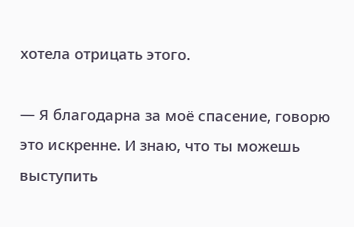хотела отрицать этого.

— Я благодарна за моё спасение, говорю это искренне. И знаю, что ты можешь выступить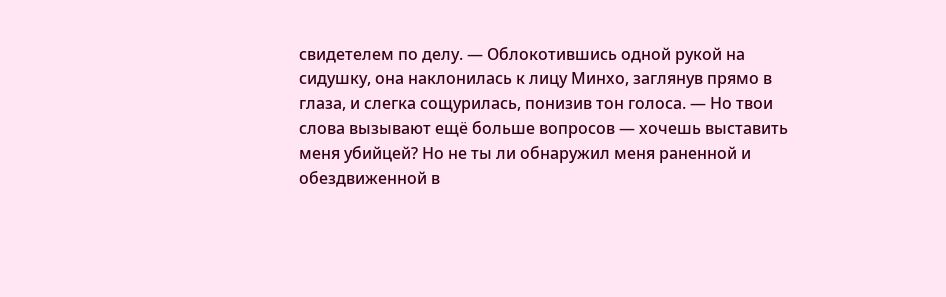свидетелем по делу. — Облокотившись одной рукой на сидушку, она наклонилась к лицу Минхо, заглянув прямо в глаза, и слегка сощурилась, понизив тон голоса. — Но твои слова вызывают ещё больше вопросов — хочешь выставить меня убийцей? Но не ты ли обнаружил меня раненной и обездвиженной в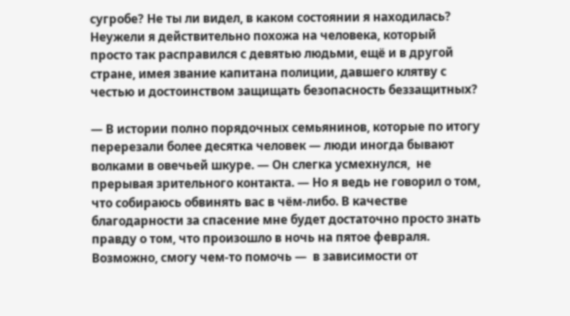сугробе? Не ты ли видел, в каком состоянии я находилась? Неужели я действительно похожа на человека, который просто так расправился с девятью людьми, ещё и в другой стране, имея звание капитана полиции, давшего клятву с честью и достоинством защищать безопасность беззащитных?

— В истории полно порядочных семьянинов, которые по итогу перерезали более десятка человек — люди иногда бывают волками в овечьей шкуре. — Он слегка усмехнулся,  не прерывая зрительного контакта. — Но я ведь не говорил о том, что собираюсь обвинять вас в чём-либо. В качестве благодарности за спасение мне будет достаточно просто знать правду о том, что произошло в ночь на пятое февраля. Возможно, смогу чем-то помочь —  в зависимости от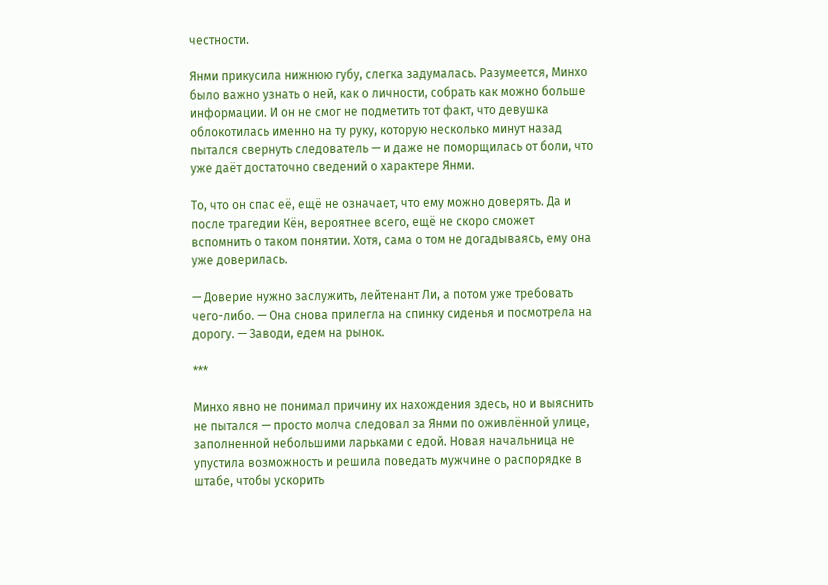честности.

Янми прикусила нижнюю губу, слегка задумалась. Разумеется, Минхо было важно узнать о ней, как о личности, собрать как можно больше информации. И он не смог не подметить тот факт, что девушка облокотилась именно на ту руку, которую несколько минут назад пытался свернуть следователь — и даже не поморщилась от боли, что уже даёт достаточно сведений о характере Янми.

То, что он спас её, ещё не означает, что ему можно доверять. Да и после трагедии Кён, вероятнее всего, ещё не скоро сможет вспомнить о таком понятии. Хотя, сама о том не догадываясь, ему она уже доверилась.

— Доверие нужно заслужить, лейтенант Ли, а потом уже требовать чего-либо. — Она снова прилегла на спинку сиденья и посмотрела на дорогу. — Заводи, едем на рынок.

***

Минхо явно не понимал причину их нахождения здесь, но и выяснить не пытался — просто молча следовал за Янми по оживлённой улице, заполненной небольшими ларьками с едой. Новая начальница не упустила возможность и решила поведать мужчине о распорядке в штабе, чтобы ускорить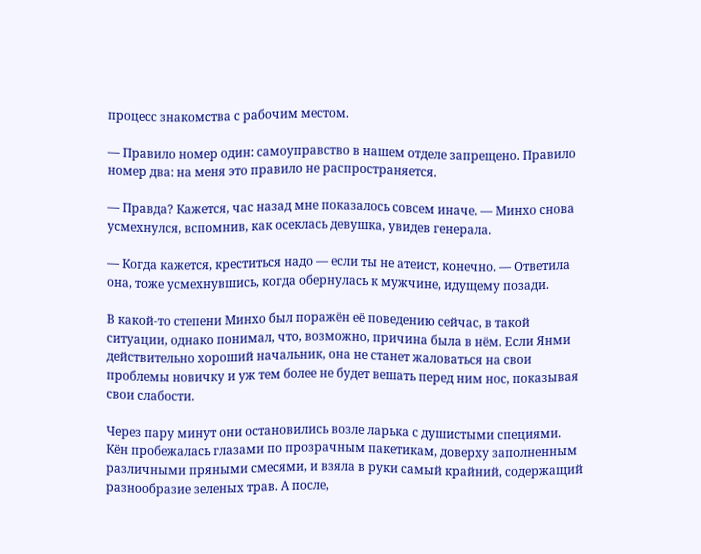процесс знакомства с рабочим местом.

— Правило номер один: самоуправство в нашем отделе запрещено. Правило номер два: на меня это правило не распространяется.

— Правда? Кажется, час назад мне показалось совсем иначе. — Минхо снова усмехнулся, вспомнив, как осеклась девушка, увидев генерала.

— Когда кажется, креститься надо — если ты не атеист, конечно. — Ответила она, тоже усмехнувшись, когда обернулась к мужчине, идущему позади.

В какой-то степени Минхо был поражён её поведению сейчас, в такой ситуации, однако понимал, что, возможно, причина была в нём. Если Янми действительно хороший начальник, она не станет жаловаться на свои проблемы новичку и уж тем более не будет вешать перед ним нос, показывая свои слабости.

Через пару минут они остановились возле ларька с душистыми специями. Кён пробежалась глазами по прозрачным пакетикам, доверху заполненным различными пряными смесями, и взяла в руки самый крайний, содержащий разнообразие зеленых трав. А после,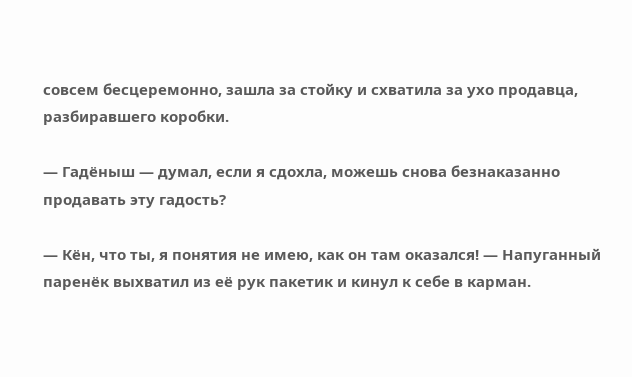совсем бесцеремонно, зашла за стойку и схватила за ухо продавца, разбиравшего коробки.

— Гадёныш — думал, если я сдохла, можешь снова безнаказанно продавать эту гадость?

— Кён, что ты, я понятия не имею, как он там оказался! — Напуганный паренёк выхватил из её рук пакетик и кинул к себе в карман.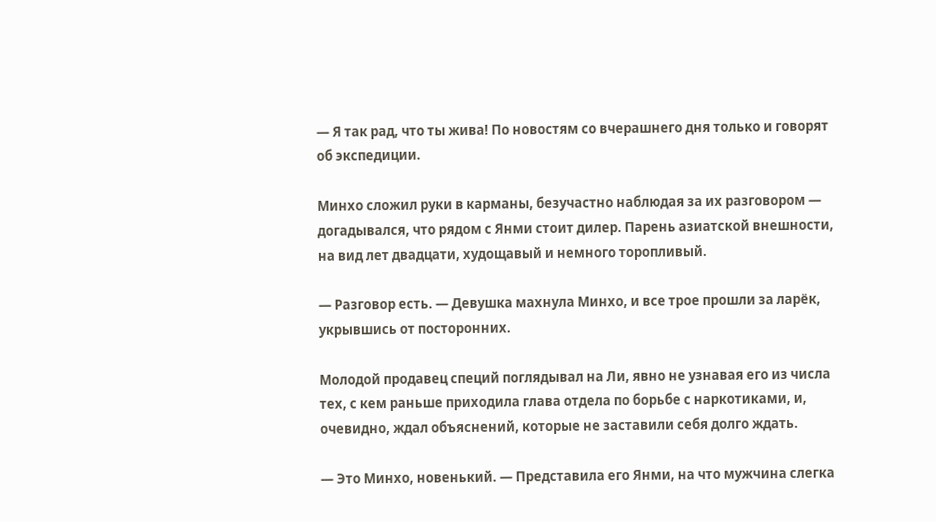— Я так рад, что ты жива! По новостям со вчерашнего дня только и говорят об экспедиции.

Минхо сложил руки в карманы, безучастно наблюдая за их разговором — догадывался, что рядом с Янми стоит дилер. Парень азиатской внешности, на вид лет двадцати, худощавый и немного торопливый.

— Разговор есть. — Девушка махнула Минхо, и все трое прошли за ларёк, укрывшись от посторонних.

Молодой продавец специй поглядывал на Ли, явно не узнавая его из числа тех, с кем раньше приходила глава отдела по борьбе с наркотиками, и, очевидно, ждал объяснений, которые не заставили себя долго ждать.

— Это Минхо, новенький. — Представила его Янми, на что мужчина слегка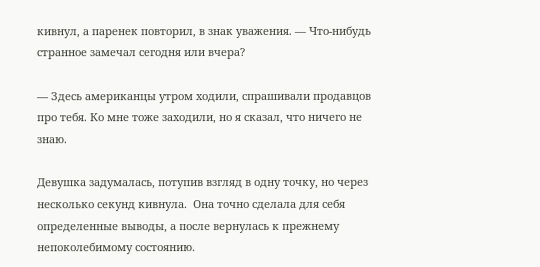кивнул, а паренек повторил, в знак уважения. — Что-нибудь странное замечал сегодня или вчера?

— Здесь американцы утром ходили, спрашивали продавцов про тебя. Ко мне тоже заходили, но я сказал, что ничего не знаю.

Девушка задумалась, потупив взгляд в одну точку, но через несколько секунд кивнула.  Она точно сделала для себя определенные выводы, а после вернулась к прежнему непоколебимому состоянию.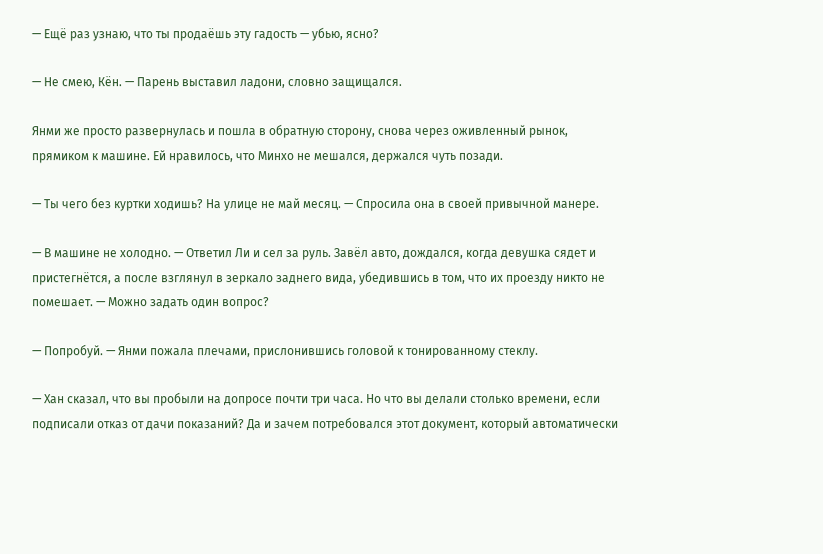— Ещё раз узнаю, что ты продаёшь эту гадость — убью, ясно?

— Не смею, Кён. — Парень выставил ладони, словно защищался.

Янми же просто развернулась и пошла в обратную сторону, снова через оживленный рынок, прямиком к машине. Ей нравилось, что Минхо не мешался, держался чуть позади.

— Ты чего без куртки ходишь? На улице не май месяц. — Спросила она в своей привычной манере.

— В машине не холодно. — Ответил Ли и сел за руль. Завёл авто, дождался, когда девушка сядет и пристегнётся, а после взглянул в зеркало заднего вида, убедившись в том, что их проезду никто не помешает. — Можно задать один вопрос?

— Попробуй. — Янми пожала плечами, прислонившись головой к тонированному стеклу.

— Хан сказал, что вы пробыли на допросе почти три часа. Но что вы делали столько времени, если подписали отказ от дачи показаний? Да и зачем потребовался этот документ, который автоматически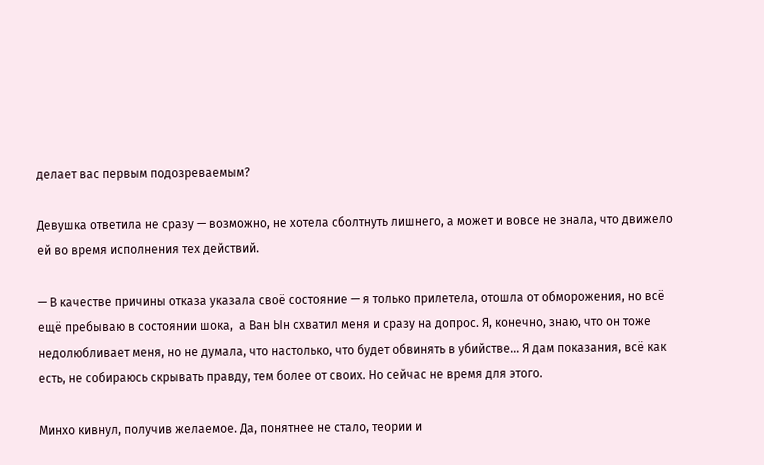делает вас первым подозреваемым?

Девушка ответила не сразу — возможно, не хотела сболтнуть лишнего, а может и вовсе не знала, что движело ей во время исполнения тех действий.

— В качестве причины отказа указала своё состояние — я только прилетела, отошла от обморожения, но всё ещё пребываю в состоянии шока,  а Ван Ын схватил меня и сразу на допрос. Я, конечно, знаю, что он тоже недолюбливает меня, но не думала, что настолько, что будет обвинять в убийстве... Я дам показания, всё как есть, не собираюсь скрывать правду, тем более от своих. Но сейчас не время для этого.

Минхо кивнул, получив желаемое. Да, понятнее не стало, теории и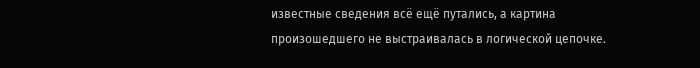известные сведения всё ещё путались, а картина произошедшего не выстраивалась в логической цепочке.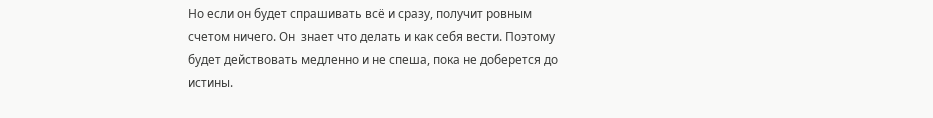Но если он будет спрашивать всё и сразу, получит ровным счетом ничего. Он  знает что делать и как себя вести. Поэтому будет действовать медленно и не спеша, пока не доберется до истины.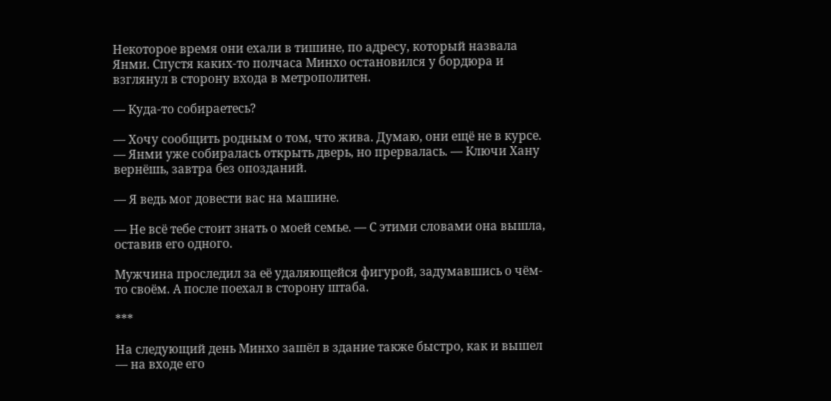Некоторое время они ехали в тишине, по адресу, который назвала Янми. Спустя каких-то полчаса Минхо остановился у бордюра и взглянул в сторону входа в метрополитен.

— Куда-то собираетесь?

— Хочу сообщить родным о том, что жива. Думаю, они ещё не в курсе. — Янми уже собиралась открыть дверь, но прервалась. — Ключи Хану вернёшь, завтра без опозданий.

— Я ведь мог довести вас на машине.

— Не всё тебе стоит знать о моей семье. — С этими словами она вышла, оставив его одного.

Мужчина проследил за её удаляющейся фигурой, задумавшись о чём-то своём. А после поехал в сторону штаба.

***

На следующий день Минхо зашёл в здание также быстро, как и вышел — на входе его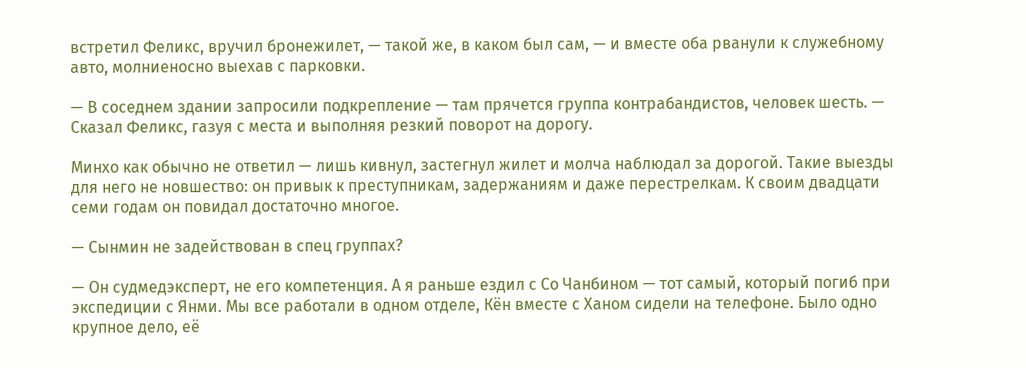встретил Феликс, вручил бронежилет, — такой же, в каком был сам, — и вместе оба рванули к служебному авто, молниеносно выехав с парковки.

— В соседнем здании запросили подкрепление — там прячется группа контрабандистов, человек шесть. — Сказал Феликс, газуя с места и выполняя резкий поворот на дорогу.

Минхо как обычно не ответил — лишь кивнул, застегнул жилет и молча наблюдал за дорогой. Такие выезды для него не новшество: он привык к преступникам, задержаниям и даже перестрелкам. К своим двадцати семи годам он повидал достаточно многое.

— Сынмин не задействован в спец группах?

— Он судмедэксперт, не его компетенция. А я раньше ездил с Со Чанбином — тот самый, который погиб при экспедиции с Янми. Мы все работали в одном отделе, Кён вместе с Ханом сидели на телефоне. Было одно крупное дело, её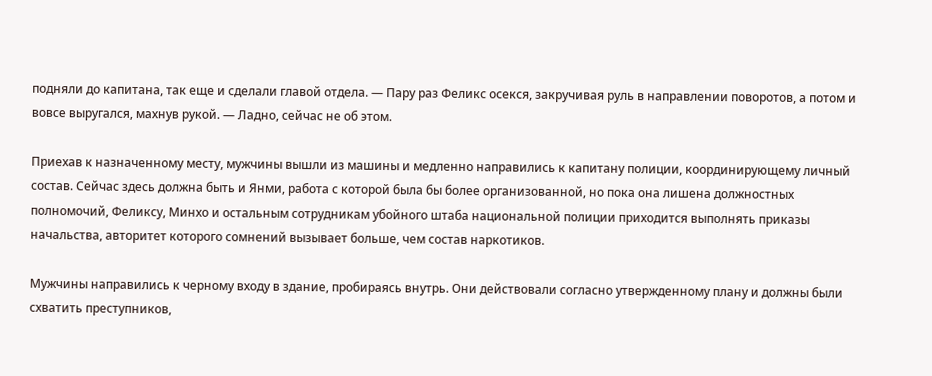подняли до капитана, так еще и сделали главой отдела. — Пару раз Феликс осекся, закручивая руль в направлении поворотов, а потом и вовсе выругался, махнув рукой. — Ладно, сейчас не об этом.

Приехав к назначенному месту, мужчины вышли из машины и медленно направились к капитану полиции, координирующему личный состав. Сейчас здесь должна быть и Янми, работа с которой была бы более организованной, но пока она лишена должностных полномочий, Феликсу, Минхо и остальным сотрудникам убойного штаба национальной полиции приходится выполнять приказы начальства, авторитет которого сомнений вызывает больше, чем состав наркотиков.

Мужчины направились к черному входу в здание, пробираясь внутрь. Они действовали согласно утвержденному плану и должны были схватить преступников,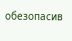обезопасив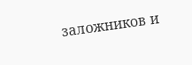заложников и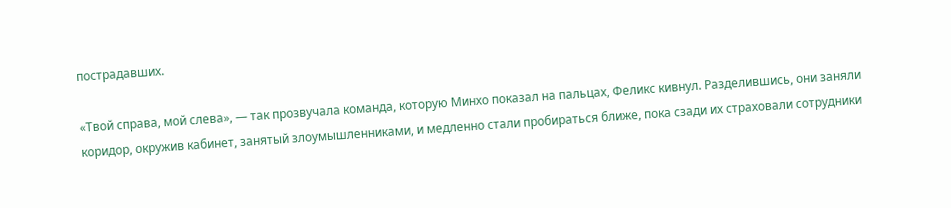пострадавших.

«Твой справа, мой слева», — так прозвучала команда, которую Минхо показал на пальцах, Феликс кивнул. Разделившись, они заняли коридор, окружив кабинет, занятый злоумышленниками, и медленно стали пробираться ближе, пока сзади их страховали сотрудники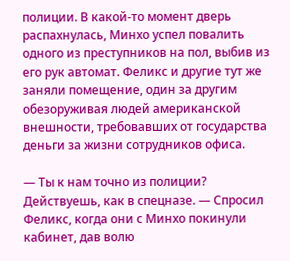полиции. В какой-то момент дверь распахнулась, Минхо успел повалить одного из преступников на пол, выбив из его рук автомат. Феликс и другие тут же заняли помещение, один за другим обезоруживая людей американской внешности, требовавших от государства деньги за жизни сотрудников офиса.

— Ты к нам точно из полиции? Действуешь, как в спецназе. — Спросил Феликс, когда они с Минхо покинули кабинет, дав волю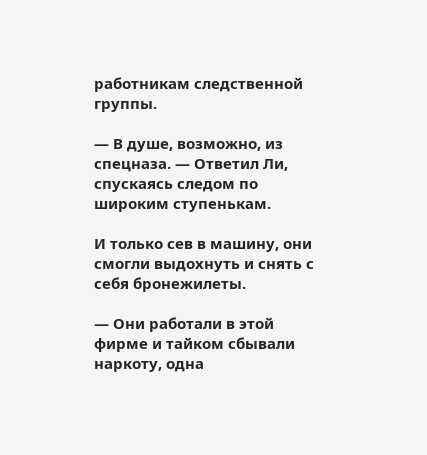работникам следственной группы.

— В душе, возможно, из спецназа. — Ответил Ли, спускаясь следом по широким ступенькам.

И только сев в машину, они смогли выдохнуть и снять с себя бронежилеты.

— Они работали в этой фирме и тайком сбывали наркоту, одна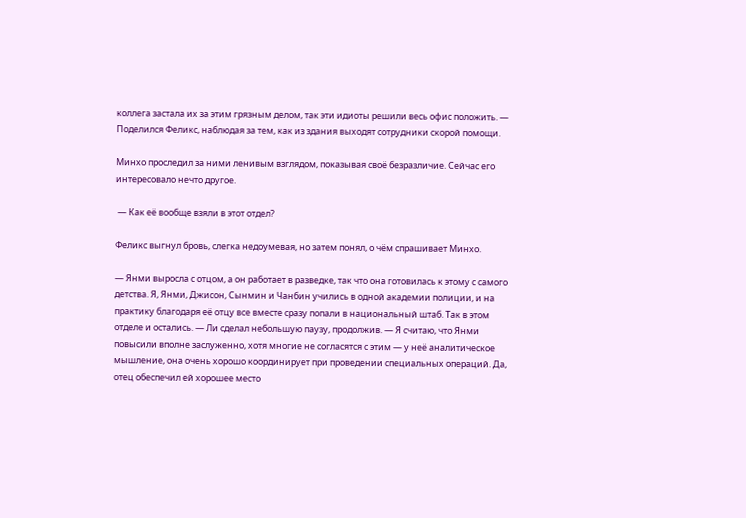коллега застала их за этим грязным делом, так эти идиоты решили весь офис положить. — Поделился Феликс, наблюдая за тем, как из здания выходят сотрудники скорой помощи.

Минхо проследил за ними ленивым взглядом, показывая своё безразличие. Сейчас его интересовало нечто другое.

 — Как её вообще взяли в этот отдел?

Феликс выгнул бровь, слегка недоумевая, но затем понял, о чём спрашивает Минхо.

— Янми выросла с отцом, а он работает в разведке, так что она готовилась к этому с самого детства. Я, Янми, Джисон, Сынмин и Чанбин учились в одной академии полиции, и на практику благодаря её отцу все вместе сразу попали в национальный штаб. Так в этом отделе и остались. — Ли сделал небольшую паузу, продолжив. — Я считаю, что Янми повысили вполне заслуженно, хотя многие не согласятся с этим — у неё аналитическое мышление, она очень хорошо координирует при проведении специальных операций. Да, отец обеспечил ей хорошее место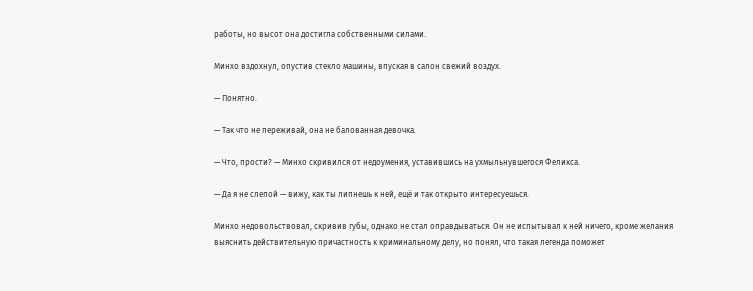работы, но высот она достигла собственными силами.

Минхо вздохнул, опустив стекло машины, впуская в салон свежий воздух.

— Понятно.

— Так что не переживай, она не балованная девочка.

— Что, прости? — Минхо скривился от недоумения, уставившись на ухмыльнувшегося Феликса.

— Да я не слепой — вижу, как ты липнешь к ней, ещё и так открыто интересуешься.

Минхо недовольствовал, скривив губы, однако не стал оправдываться. Он не испытывал к ней ничего, кроме желания выяснить действительную причастность к криминальному делу, но понял, что такая легенда поможет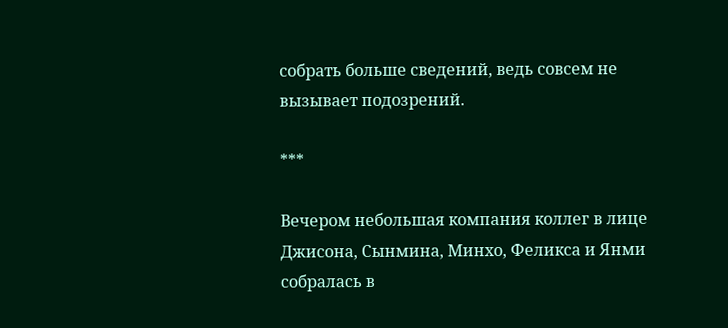собрать больше сведений, ведь совсем не вызывает подозрений.

***

Вечером небольшая компания коллег в лице Джисона, Сынмина, Минхо, Феликса и Янми собралась в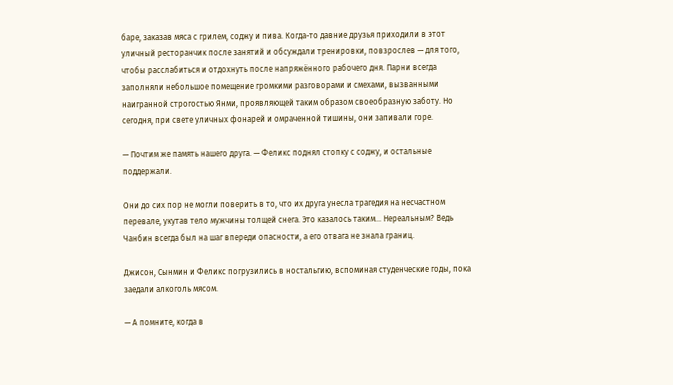баре, заказав мяса с грилем, соджу и пива. Когда-то давние друзья приходили в этот уличный ресторанчик после занятий и обсуждали тренировки, повзрослев — для того, чтобы расслабиться и отдохнуть после напряжённого рабочего дня. Парни всегда заполняли небольшое помещение громкими разговорами и смехами, вызванными наигранной строгостью Янми, проявляющей таким образом своеобразную заботу. Но сегодня, при свете уличных фонарей и омраченной тишины, они запивали горе.

— Почтим же память нашего друга. — Феликс поднял стопку с соджу, и остальные поддержали.

Они до сих пор не могли поверить в то, что их друга унесла трагедия на несчастном перевале, укутав тело мужчины толщей снега. Это казалось таким... Нереальным? Ведь Чанбин всегда был на шаг впереди опасности, а его отвага не знала границ.

Джисон, Сынмин и Феликс погрузились в ностальгию, вспоминая студенческие годы, пока заедали алкоголь мясом.

— А помните, когда в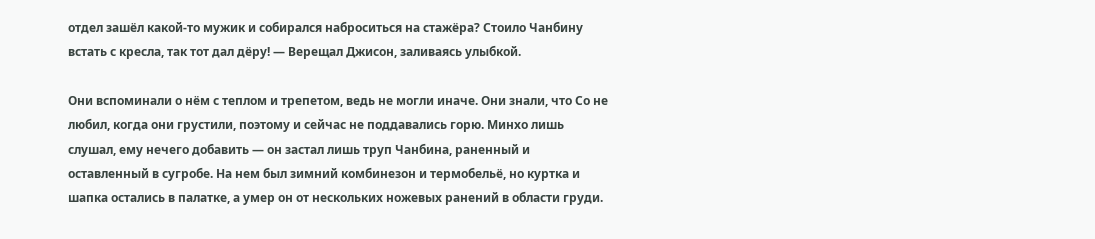отдел зашёл какой-то мужик и собирался наброситься на стажёра? Стоило Чанбину встать с кресла, так тот дал дёру! — Верещал Джисон, заливаясь улыбкой.

Они вспоминали о нём с теплом и трепетом, ведь не могли иначе. Они знали, что Со не любил, когда они грустили, поэтому и сейчас не поддавались горю. Минхо лишь слушал, ему нечего добавить — он застал лишь труп Чанбина, раненный и оставленный в сугробе. На нем был зимний комбинезон и термобельё, но куртка и шапка остались в палатке, а умер он от нескольких ножевых ранений в области груди.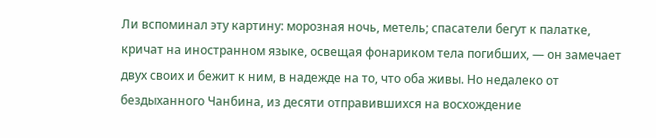Ли вспоминал эту картину: морозная ночь, метель; спасатели бегут к палатке, кричат на иностранном языке, освещая фонариком тела погибших, — он замечает двух своих и бежит к ним, в надежде на то, что оба живы. Но недалеко от бездыханного Чанбина, из десяти отправившихся на восхождение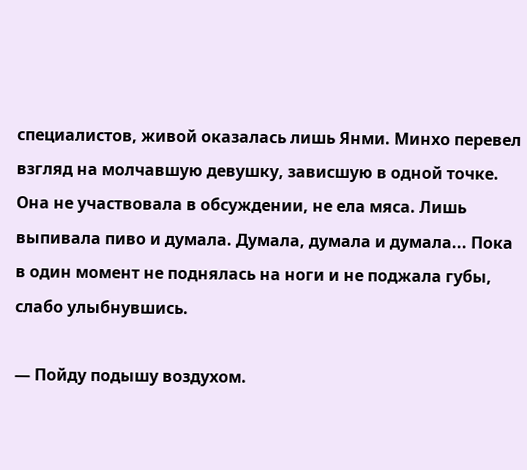специалистов, живой оказалась лишь Янми. Минхо перевел взгляд на молчавшую девушку, зависшую в одной точке. Она не участвовала в обсуждении, не ела мяса. Лишь выпивала пиво и думала. Думала, думала и думала... Пока в один момент не поднялась на ноги и не поджала губы, слабо улыбнувшись.

— Пойду подышу воздухом.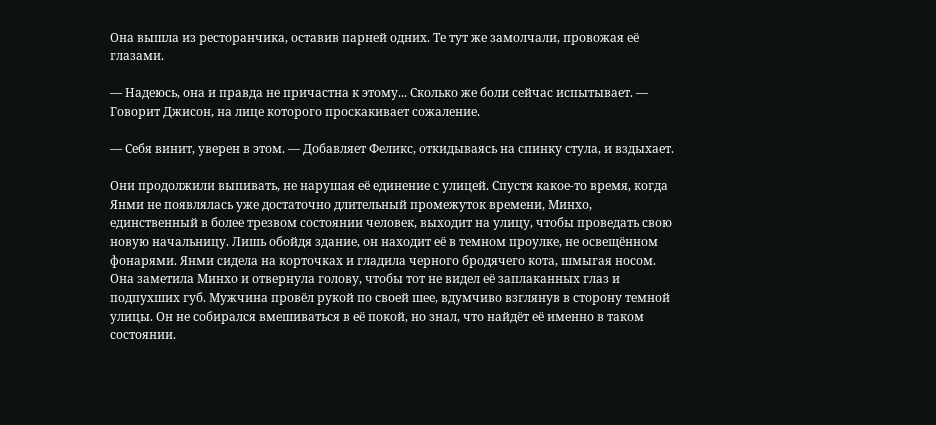Она вышла из ресторанчика, оставив парней одних. Те тут же замолчали, провожая её глазами.

— Надеюсь, она и правда не причастна к этому... Сколько же боли сейчас испытывает. — Говорит Джисон, на лице которого проскакивает сожаление.

— Себя винит, уверен в этом. — Добавляет Феликс, откидываясь на спинку стула, и вздыхает.

Они продолжили выпивать, не нарушая её единение с улицей. Спустя какое-то время, когда Янми не появлялась уже достаточно длительный промежуток времени, Минхо, единственный в более трезвом состоянии человек, выходит на улицу, чтобы проведать свою новую начальницу. Лишь обойдя здание, он находит её в темном проулке, не освещённом фонарями. Янми сидела на корточках и гладила черного бродячего кота, шмыгая носом. Она заметила Минхо и отвернула голову, чтобы тот не видел её заплаканных глаз и подпухших губ. Мужчина провёл рукой по своей шее, вдумчиво взглянув в сторону темной улицы. Он не собирался вмешиваться в её покой, но знал, что найдёт её именно в таком состоянии.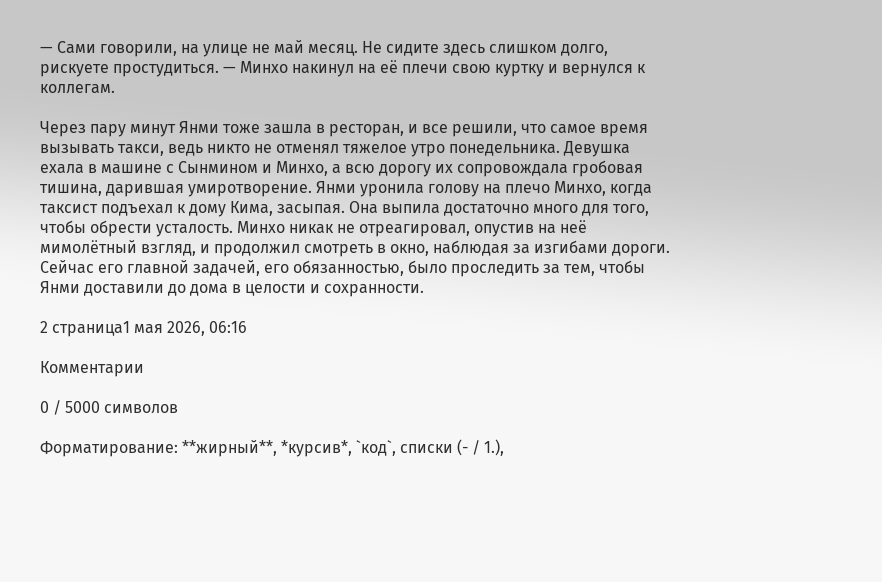— Сами говорили, на улице не май месяц. Не сидите здесь слишком долго, рискуете простудиться. — Минхо накинул на её плечи свою куртку и вернулся к коллегам.

Через пару минут Янми тоже зашла в ресторан, и все решили, что самое время вызывать такси, ведь никто не отменял тяжелое утро понедельника. Девушка ехала в машине с Сынмином и Минхо, а всю дорогу их сопровождала гробовая тишина, дарившая умиротворение. Янми уронила голову на плечо Минхо, когда таксист подъехал к дому Кима, засыпая. Она выпила достаточно много для того, чтобы обрести усталость. Минхо никак не отреагировал, опустив на неё мимолётный взгляд, и продолжил смотреть в окно, наблюдая за изгибами дороги. Сейчас его главной задачей, его обязанностью, было проследить за тем, чтобы Янми доставили до дома в целости и сохранности.

2 страница1 мая 2026, 06:16

Комментарии

0 / 5000 символов

Форматирование: **жирный**, *курсив*, `код`, списки (- / 1.),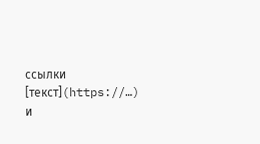ссылки [текст](https://…) и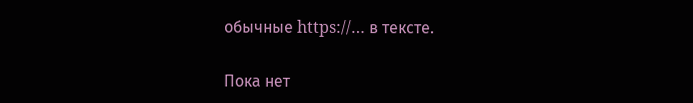обычные https://… в тексте.

Пока нет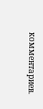комментариев.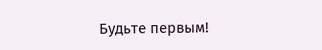Будьте первым!